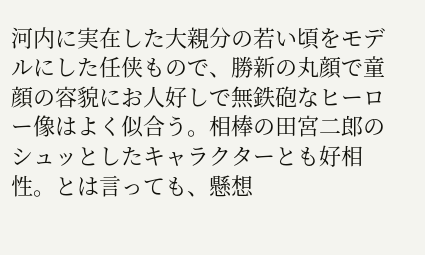河内に実在した大親分の若い頃をモデルにした任侠もので、勝新の丸顔で童顔の容貌にお人好しで無鉄砲なヒーロー像はよく似合う。相棒の田宮二郎のシュッとしたキャラクターとも好相性。とは言っても、懸想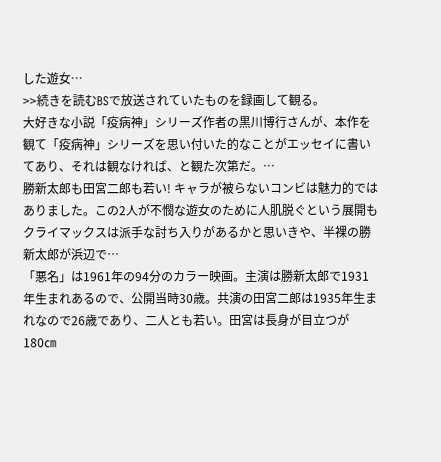した遊女…
>>続きを読むBSで放送されていたものを録画して観る。
大好きな小説「疫病神」シリーズ作者の黒川博行さんが、本作を観て「疫病神」シリーズを思い付いた的なことがエッセイに書いてあり、それは観なければ、と観た次第だ。…
勝新太郎も田宮二郎も若い! キャラが被らないコンビは魅力的ではありました。この2人が不憫な遊女のために人肌脱ぐという展開も
クライマックスは派手な討ち入りがあるかと思いきや、半裸の勝新太郎が浜辺で…
「悪名」は1961年の94分のカラー映画。主演は勝新太郎で1931年生まれあるので、公開当時30歳。共演の田宮二郎は1935年生まれなので26歳であり、二人とも若い。田宮は長身が目立つが180㎝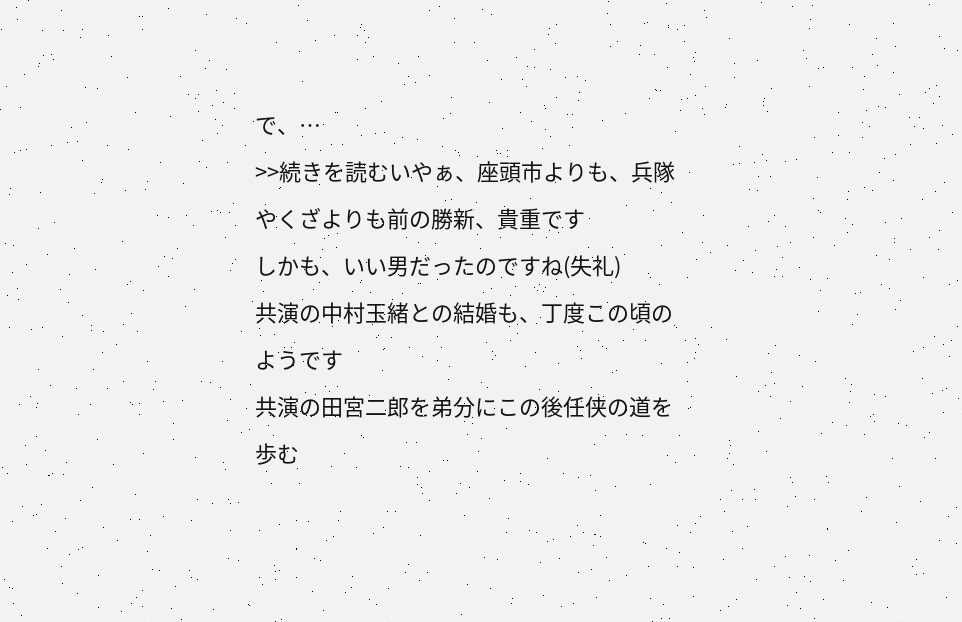で、…
>>続きを読むいやぁ、座頭市よりも、兵隊やくざよりも前の勝新、貴重です
しかも、いい男だったのですね(失礼)
共演の中村玉緒との結婚も、丁度この頃のようです
共演の田宮二郎を弟分にこの後任侠の道を歩む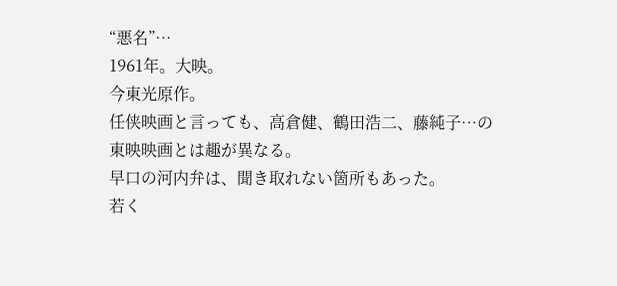“悪名”…
1961年。大映。
今東光原作。
任侠映画と言っても、高倉健、鶴田浩二、藤純子…の東映映画とは趣が異なる。
早口の河内弁は、聞き取れない箇所もあった。
若く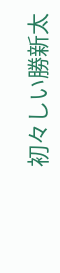初々しい勝新太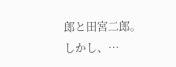郎と田宮二郎。
しかし、…